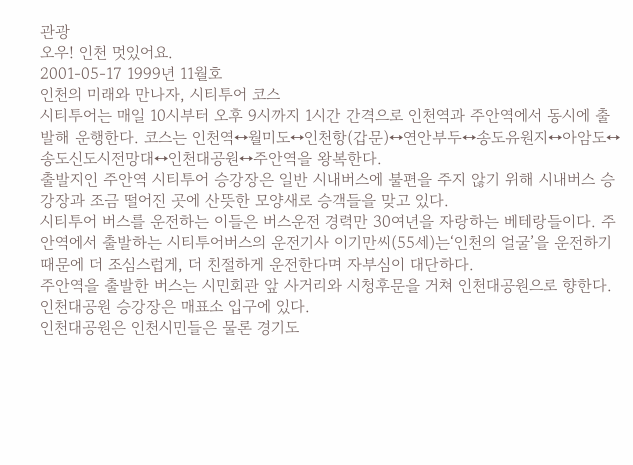관광
오우! 인천 멋있어요.
2001-05-17 1999년 11월호
인천의 미래와 만나자, 시티투어 코스
시티투어는 매일 10시부터 오후 9시까지 1시간 간격으로 인천역과 주안역에서 동시에 출발해 운행한다. 코스는 인천역↔월미도↔인천항(갑문)↔연안부두↔송도유원지↔아암도↔송도신도시전망대↔인천대공원↔주안역을 왕복한다.
출발지인 주안역 시티투어 승강장은 일반 시내버스에 불편을 주지 않기 위해 시내버스 승강장과 조금 떨어진 곳에 산뜻한 모양새로 승객들을 맞고 있다.
시티투어 버스를 운전하는 이들은 버스운전 경력만 30여년을 자랑하는 베테랑들이다. 주안역에서 출발하는 시티투어버스의 운전기사 이기만씨(55세)는‘인천의 얼굴’을 운전하기 때문에 더 조심스럽게, 더 친절하게 운전한다며 자부심이 대단하다.
주안역을 출발한 버스는 시민회관 앞 사거리와 시청후문을 거쳐 인천대공원으로 향한다. 인천대공원 승강장은 매표소 입구에 있다.
인천대공원은 인천시민들은 물론 경기도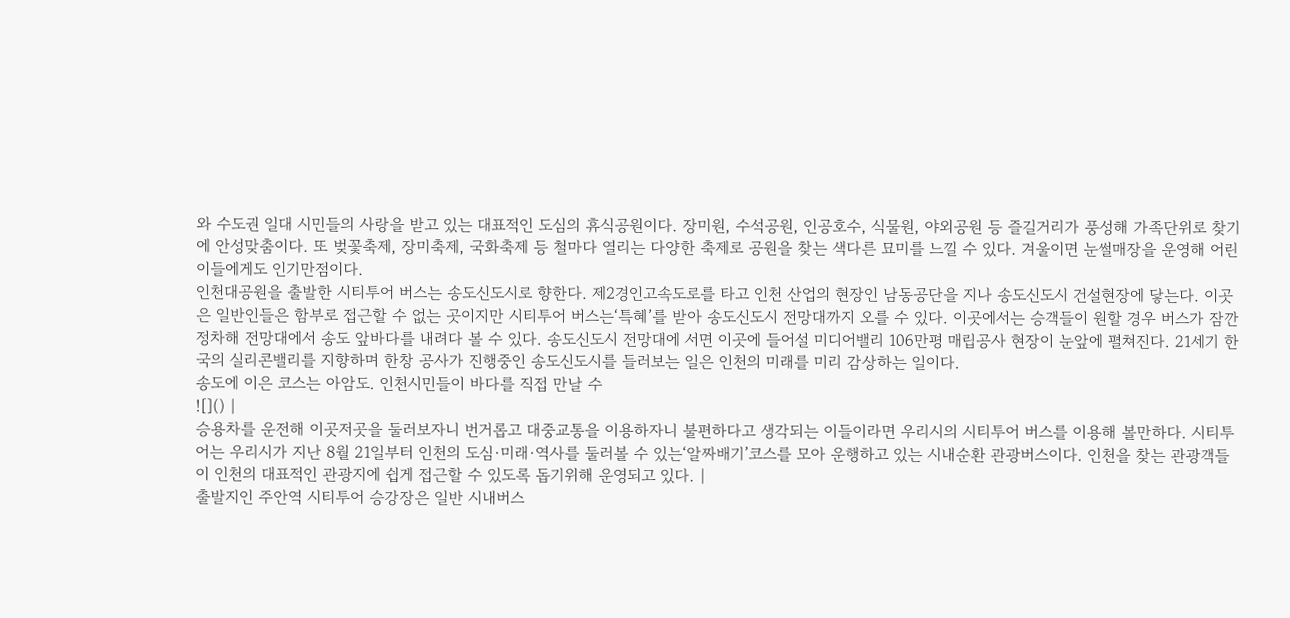와 수도권 일대 시민들의 사랑을 받고 있는 대표적인 도심의 휴식공원이다. 장미원, 수석공원, 인공호수, 식물원, 야외공원 등 즐길거리가 풍성해 가족단위로 찾기에 안성맞춤이다. 또 벚꽃축제, 장미축제, 국화축제 등 철마다 열리는 다양한 축제로 공원을 찾는 색다른 묘미를 느낄 수 있다. 겨울이면 눈썰매장을 운영해 어린이들에게도 인기만점이다.
인천대공원을 출발한 시티투어 버스는 송도신도시로 향한다. 제2경인고속도로를 타고 인천 산업의 현장인 남동공단을 지나 송도신도시 건설현장에 닿는다. 이곳은 일반인들은 함부로 접근할 수 없는 곳이지만 시티투어 버스는‘특혜’를 받아 송도신도시 전망대까지 오를 수 있다. 이곳에서는 승객들이 원할 경우 버스가 잠깐 정차해 전망대에서 송도 앞바다를 내려다 볼 수 있다. 송도신도시 전망대에 서면 이곳에 들어설 미디어밸리 106만평 매립공사 현장이 눈앞에 펼쳐진다. 21세기 한국의 실리콘밸리를 지향하며 한창 공사가 진행중인 송도신도시를 들러보는 일은 인천의 미래를 미리 감상하는 일이다.
송도에 이은 코스는 아암도. 인천시민들이 바다를 직접 만날 수
![]() |
승용차를 운전해 이곳저곳을 둘러보자니 번거롭고 대중교통을 이용하자니 불편하다고 생각되는 이들이라면 우리시의 시티투어 버스를 이용해 볼만하다. 시티투어는 우리시가 지난 8월 21일부터 인천의 도심·미래·역사를 둘러볼 수 있는‘알짜배기’코스를 모아 운행하고 있는 시내순환 관광버스이다. 인천을 찾는 관광객들이 인천의 대표적인 관광지에 쉽게 접근할 수 있도록 돕기위해 운영되고 있다. |
출발지인 주안역 시티투어 승강장은 일반 시내버스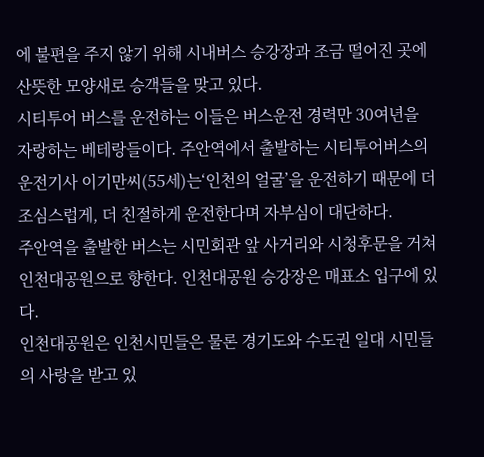에 불편을 주지 않기 위해 시내버스 승강장과 조금 떨어진 곳에 산뜻한 모양새로 승객들을 맞고 있다.
시티투어 버스를 운전하는 이들은 버스운전 경력만 30여년을 자랑하는 베테랑들이다. 주안역에서 출발하는 시티투어버스의 운전기사 이기만씨(55세)는‘인천의 얼굴’을 운전하기 때문에 더 조심스럽게, 더 친절하게 운전한다며 자부심이 대단하다.
주안역을 출발한 버스는 시민회관 앞 사거리와 시청후문을 거쳐 인천대공원으로 향한다. 인천대공원 승강장은 매표소 입구에 있다.
인천대공원은 인천시민들은 물론 경기도와 수도권 일대 시민들의 사랑을 받고 있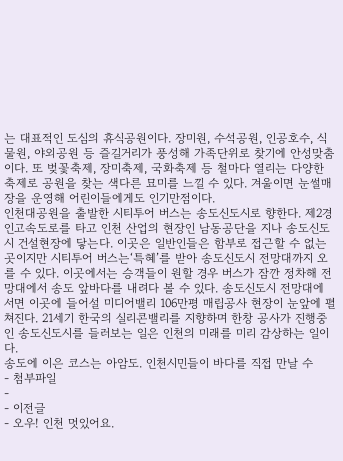는 대표적인 도심의 휴식공원이다. 장미원, 수석공원, 인공호수, 식물원, 야외공원 등 즐길거리가 풍성해 가족단위로 찾기에 안성맞춤이다. 또 벚꽃축제, 장미축제, 국화축제 등 철마다 열리는 다양한 축제로 공원을 찾는 색다른 묘미를 느낄 수 있다. 겨울이면 눈썰매장을 운영해 어린이들에게도 인기만점이다.
인천대공원을 출발한 시티투어 버스는 송도신도시로 향한다. 제2경인고속도로를 타고 인천 산업의 현장인 남동공단을 지나 송도신도시 건설현장에 닿는다. 이곳은 일반인들은 함부로 접근할 수 없는 곳이지만 시티투어 버스는‘특혜’를 받아 송도신도시 전망대까지 오를 수 있다. 이곳에서는 승객들이 원할 경우 버스가 잠깐 정차해 전망대에서 송도 앞바다를 내려다 볼 수 있다. 송도신도시 전망대에 서면 이곳에 들어설 미디어밸리 106만평 매립공사 현장이 눈앞에 펼쳐진다. 21세기 한국의 실리콘밸리를 지향하며 한창 공사가 진행중인 송도신도시를 들러보는 일은 인천의 미래를 미리 감상하는 일이다.
송도에 이은 코스는 아암도. 인천시민들이 바다를 직접 만날 수
- 첨부파일
-
- 이전글
- 오우! 인천 멋있어요.